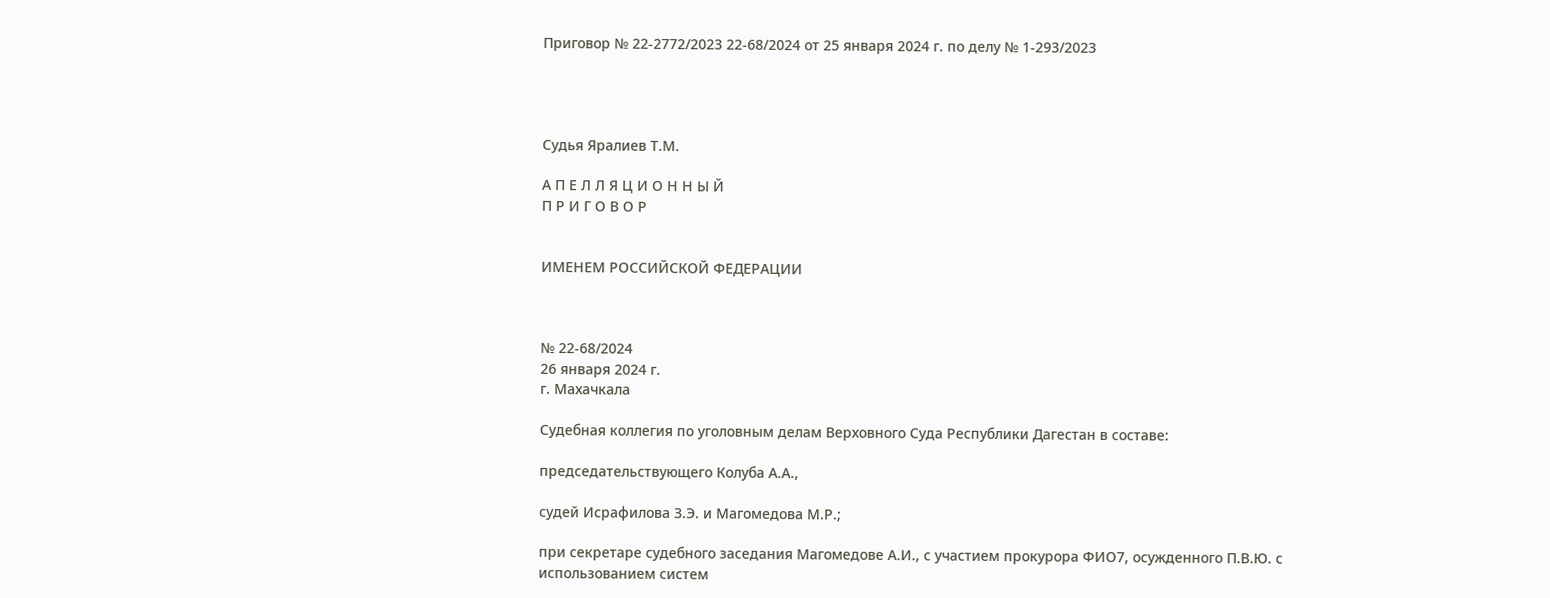Приговор № 22-2772/2023 22-68/2024 от 25 января 2024 г. по делу № 1-293/2023




Судья Яралиев Т.М.

А П Е Л Л Я Ц И О Н Н Ы Й
П Р И Г О В О Р


ИМЕНЕМ РОССИЙСКОЙ ФЕДЕРАЦИИ



№ 22-68/2024
26 января 2024 г.
г. Махачкала

Судебная коллегия по уголовным делам Верховного Суда Республики Дагестан в составе:

председательствующего Колуба А.А.,

судей Исрафилова З.Э. и Магомедова М.Р.;

при секретаре судебного заседания Магомедове А.И., с участием прокурора ФИО7, осужденного П.В.Ю. с использованием систем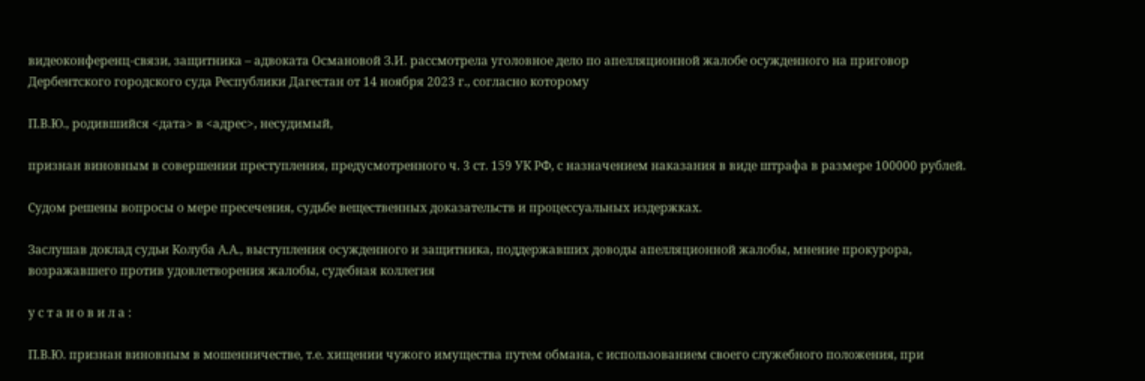видеоконференц-связи, защитника – адвоката Османовой З.И. рассмотрела уголовное дело по апелляционной жалобе осужденного на приговор Дербентского городского суда Республики Дагестан от 14 ноября 2023 г., согласно которому

П.В.Ю., родившийся <дата> в <адрес>, несудимый,

признан виновным в совершении преступления, предусмотренного ч. 3 ст. 159 УК РФ, с назначением наказания в виде штрафа в размере 100000 рублей.

Судом решены вопросы о мере пресечения, судьбе вещественных доказательств и процессуальных издержках.

Заслушав доклад судьи Колуба А.А., выступления осужденного и защитника, поддержавших доводы апелляционной жалобы, мнение прокурора, возражавшего против удовлетворения жалобы, судебная коллегия

у с т а н о в и л а :

П.В.Ю. признан виновным в мошенничестве, т.е. хищении чужого имущества путем обмана, с использованием своего служебного положения, при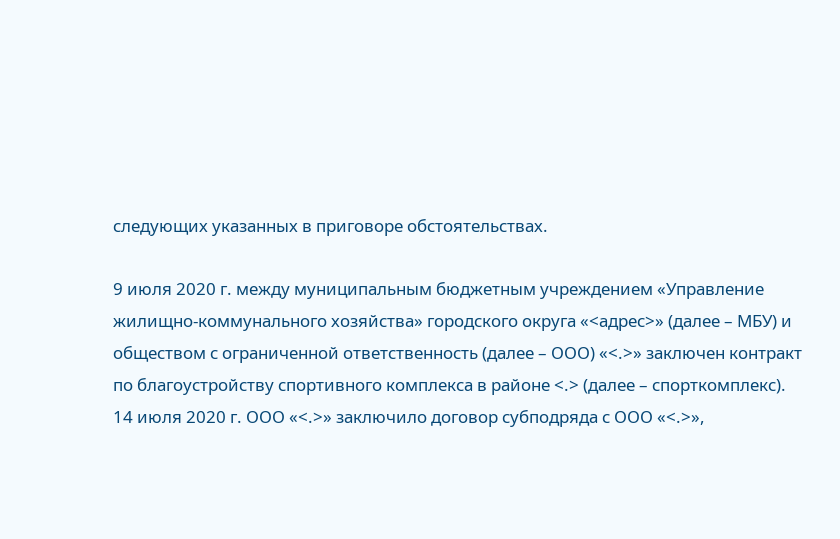следующих указанных в приговоре обстоятельствах.

9 июля 2020 г. между муниципальным бюджетным учреждением «Управление жилищно-коммунального хозяйства» городского округа «<адрес>» (далее – МБУ) и обществом с ограниченной ответственность (далее – ООО) «<.>» заключен контракт по благоустройству спортивного комплекса в районе <.> (далее – спорткомплекс). 14 июля 2020 г. ООО «<.>» заключило договор субподряда с ООО «<.>»,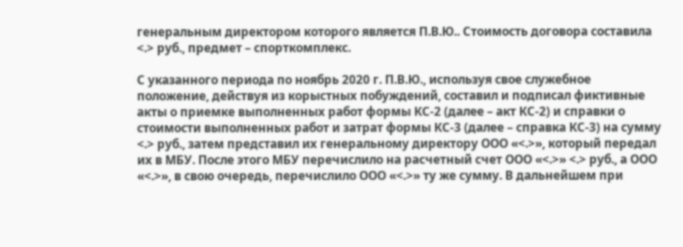генеральным директором которого является П.В.Ю.. Стоимость договора составила <.> руб., предмет – спорткомплекс.

С указанного периода по ноябрь 2020 г. П.В.Ю., используя свое служебное положение, действуя из корыстных побуждений, составил и подписал фиктивные акты о приемке выполненных работ формы КС-2 (далее – акт КС-2) и справки о стоимости выполненных работ и затрат формы КС-3 (далее – справка КС-3) на сумму <.> руб., затем представил их генеральному директору ООО «<.>», который передал их в МБУ. После этого МБУ перечислило на расчетный счет ООО «<.>» <.> руб., а ООО «<.>», в свою очередь, перечислило ООО «<.>» ту же сумму. В дальнейшем при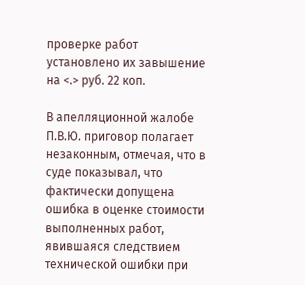проверке работ установлено их завышение на <.> руб. 22 коп.

В апелляционной жалобе П.В.Ю. приговор полагает незаконным, отмечая, что в суде показывал, что фактически допущена ошибка в оценке стоимости выполненных работ, явившаяся следствием технической ошибки при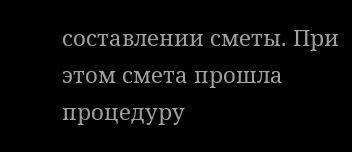составлении сметы. При этом смета прошла процедуру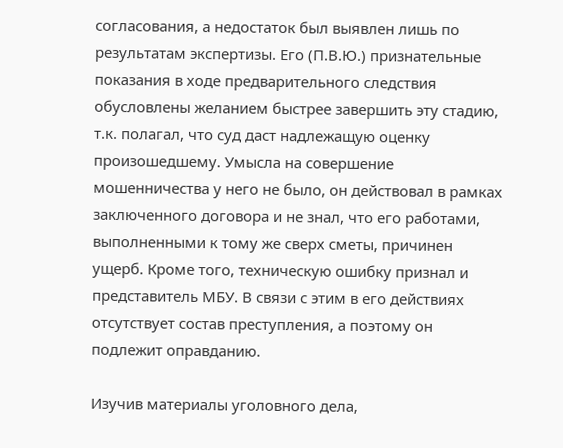согласования, а недостаток был выявлен лишь по результатам экспертизы. Его (П.В.Ю.) признательные показания в ходе предварительного следствия обусловлены желанием быстрее завершить эту стадию, т.к. полагал, что суд даст надлежащую оценку произошедшему. Умысла на совершение мошенничества у него не было, он действовал в рамках заключенного договора и не знал, что его работами, выполненными к тому же сверх сметы, причинен ущерб. Кроме того, техническую ошибку признал и представитель МБУ. В связи с этим в его действиях отсутствует состав преступления, а поэтому он подлежит оправданию.

Изучив материалы уголовного дела,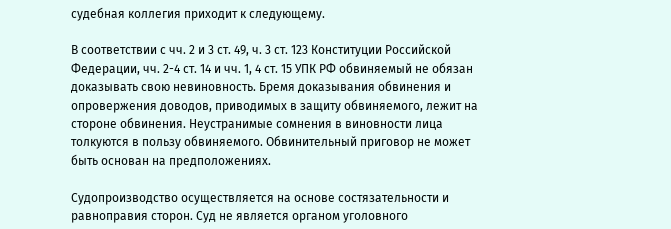судебная коллегия приходит к следующему.

В соответствии с чч. 2 и 3 ст. 49, ч. 3 ст. 123 Конституции Российской Федерации, чч. 2-4 ст. 14 и чч. 1, 4 ст. 15 УПК РФ обвиняемый не обязан доказывать свою невиновность. Бремя доказывания обвинения и опровержения доводов, приводимых в защиту обвиняемого, лежит на стороне обвинения. Неустранимые сомнения в виновности лица толкуются в пользу обвиняемого. Обвинительный приговор не может быть основан на предположениях.

Судопроизводство осуществляется на основе состязательности и равноправия сторон. Суд не является органом уголовного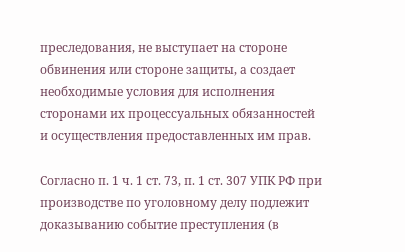преследования, не выступает на стороне обвинения или стороне защиты, а создает необходимые условия для исполнения сторонами их процессуальных обязанностей и осуществления предоставленных им прав.

Согласно п. 1 ч. 1 ст. 73, п. 1 ст. 307 УПК РФ при производстве по уголовному делу подлежит доказыванию событие преступления (в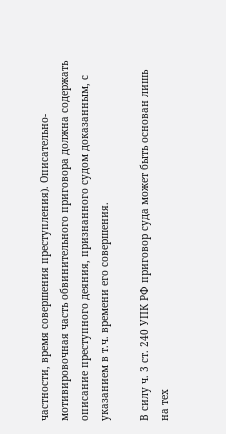частности, время совершения преступления). Описательно-мотивировочная часть обвинительного приговора должна содержать описание преступного деяния, признанного судом доказанным, с указанием в т.ч. времени его совершения.

В силу ч. 3 ст. 240 УПК РФ приговор суда может быть основан лишь на тех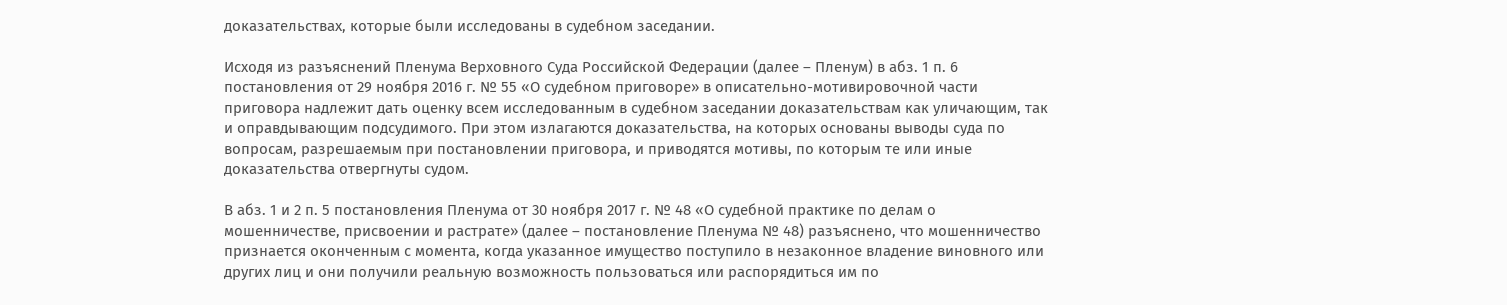доказательствах, которые были исследованы в судебном заседании.

Исходя из разъяснений Пленума Верховного Суда Российской Федерации (далее – Пленум) в абз. 1 п. 6 постановления от 29 ноября 2016 г. № 55 «О судебном приговоре» в описательно-мотивировочной части приговора надлежит дать оценку всем исследованным в судебном заседании доказательствам как уличающим, так и оправдывающим подсудимого. При этом излагаются доказательства, на которых основаны выводы суда по вопросам, разрешаемым при постановлении приговора, и приводятся мотивы, по которым те или иные доказательства отвергнуты судом.

В абз. 1 и 2 п. 5 постановления Пленума от 30 ноября 2017 г. № 48 «О судебной практике по делам о мошенничестве, присвоении и растрате» (далее – постановление Пленума № 48) разъяснено, что мошенничество признается оконченным с момента, когда указанное имущество поступило в незаконное владение виновного или других лиц и они получили реальную возможность пользоваться или распорядиться им по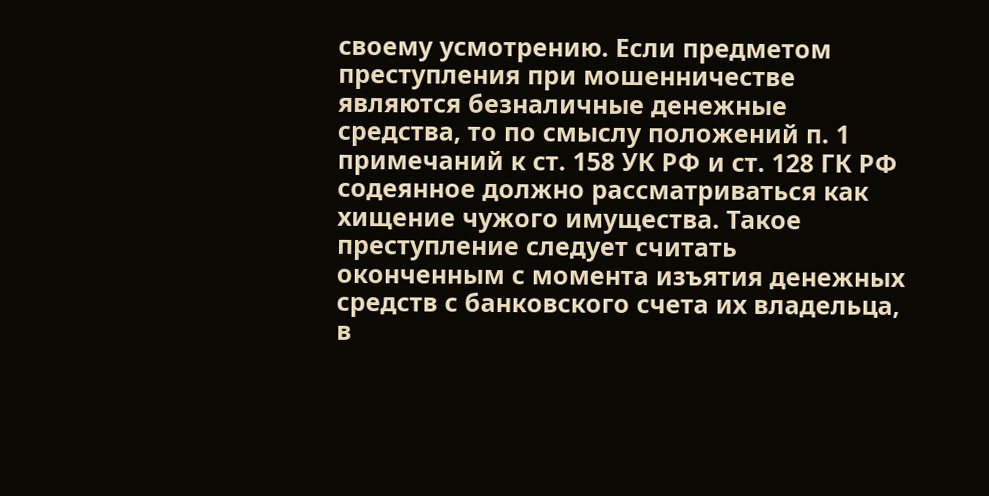своему усмотрению. Если предметом преступления при мошенничестве являются безналичные денежные средства, то по смыслу положений п. 1 примечаний к ст. 158 УК РФ и ст. 128 ГК РФ содеянное должно рассматриваться как хищение чужого имущества. Такое преступление следует считать оконченным с момента изъятия денежных средств с банковского счета их владельца, в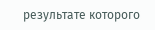результате которого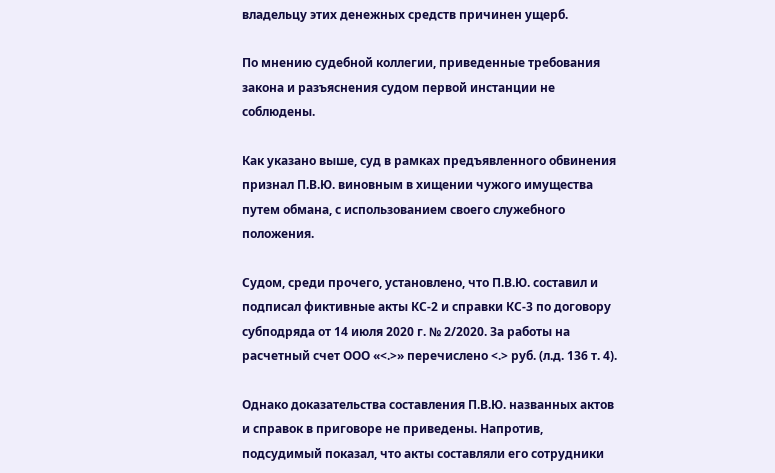владельцу этих денежных средств причинен ущерб.

По мнению судебной коллегии, приведенные требования закона и разъяснения судом первой инстанции не соблюдены.

Как указано выше, суд в рамках предъявленного обвинения признал П.В.Ю. виновным в хищении чужого имущества путем обмана, с использованием своего служебного положения.

Судом, среди прочего, установлено, что П.В.Ю. составил и подписал фиктивные акты КС-2 и справки КС-3 по договору субподряда от 14 июля 2020 г. № 2/2020. За работы на расчетный счет ООО «<.>» перечислено <.> руб. (л.д. 136 т. 4).

Однако доказательства составления П.В.Ю. названных актов и справок в приговоре не приведены. Напротив, подсудимый показал, что акты составляли его сотрудники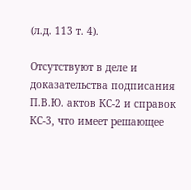(л.д. 113 т. 4).

Отсутствуют в деле и доказательства подписания П.В.Ю. актов КС-2 и справок КС-3, что имеет решающее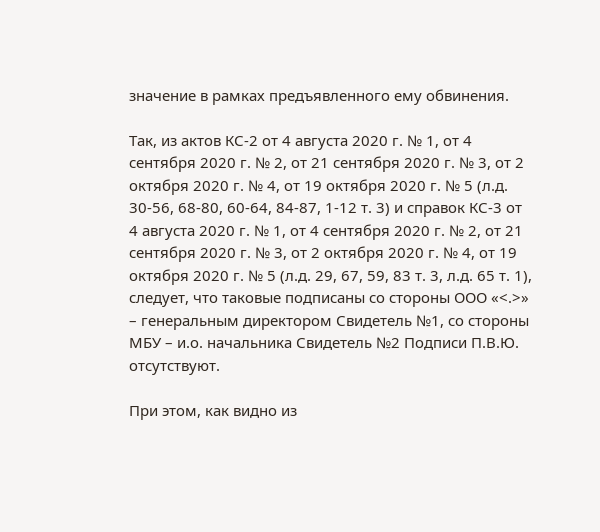значение в рамках предъявленного ему обвинения.

Так, из актов КС-2 от 4 августа 2020 г. № 1, от 4 сентября 2020 г. № 2, от 21 сентября 2020 г. № 3, от 2 октября 2020 г. № 4, от 19 октября 2020 г. № 5 (л.д. 30-56, 68-80, 60-64, 84-87, 1-12 т. 3) и справок КС-3 от 4 августа 2020 г. № 1, от 4 сентября 2020 г. № 2, от 21 сентября 2020 г. № 3, от 2 октября 2020 г. № 4, от 19 октября 2020 г. № 5 (л.д. 29, 67, 59, 83 т. 3, л.д. 65 т. 1), следует, что таковые подписаны со стороны ООО «<.>» – генеральным директором Свидетель №1, со стороны МБУ – и.о. начальника Свидетель №2 Подписи П.В.Ю. отсутствуют.

При этом, как видно из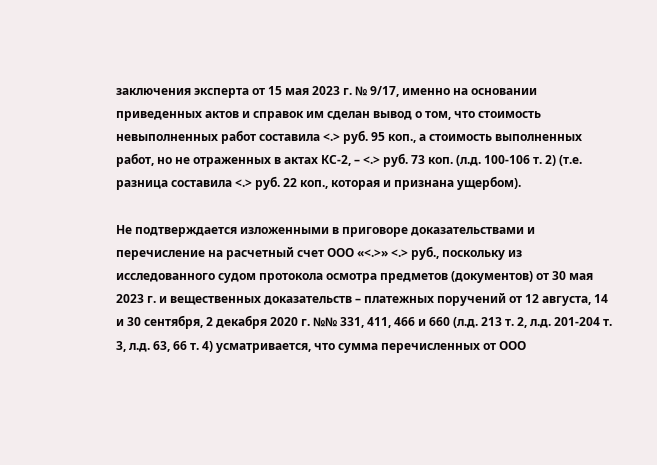заключения эксперта от 15 мая 2023 г. № 9/17, именно на основании приведенных актов и справок им сделан вывод о том, что стоимость невыполненных работ составила <.> руб. 95 коп., а стоимость выполненных работ, но не отраженных в актах КС-2, – <.> руб. 73 коп. (л.д. 100-106 т. 2) (т.е. разница составила <.> руб. 22 коп., которая и признана ущербом).

Не подтверждается изложенными в приговоре доказательствами и перечисление на расчетный счет ООО «<.>» <.> руб., поскольку из исследованного судом протокола осмотра предметов (документов) от 30 мая 2023 г. и вещественных доказательств – платежных поручений от 12 августа, 14 и 30 сентября, 2 декабря 2020 г. №№ 331, 411, 466 и 660 (л.д. 213 т. 2, л.д. 201-204 т. 3, л.д. 63, 66 т. 4) усматривается, что сумма перечисленных от ООО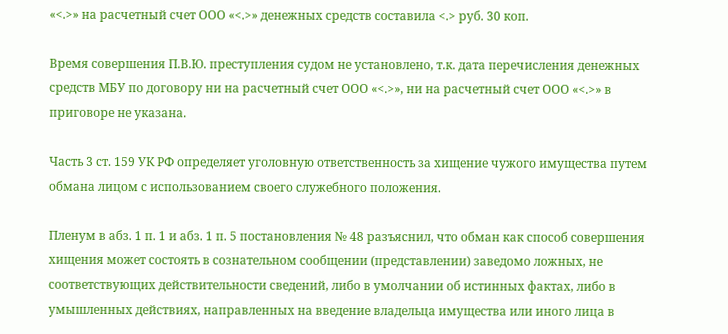«<.>» на расчетный счет ООО «<.>» денежных средств составила <.> руб. 30 коп.

Время совершения П.В.Ю. преступления судом не установлено, т.к. дата перечисления денежных средств МБУ по договору ни на расчетный счет ООО «<.>», ни на расчетный счет ООО «<.>» в приговоре не указана.

Часть 3 ст. 159 УК РФ определяет уголовную ответственность за хищение чужого имущества путем обмана лицом с использованием своего служебного положения.

Пленум в абз. 1 п. 1 и абз. 1 п. 5 постановления № 48 разъяснил, что обман как способ совершения хищения может состоять в сознательном сообщении (представлении) заведомо ложных, не соответствующих действительности сведений, либо в умолчании об истинных фактах, либо в умышленных действиях, направленных на введение владельца имущества или иного лица в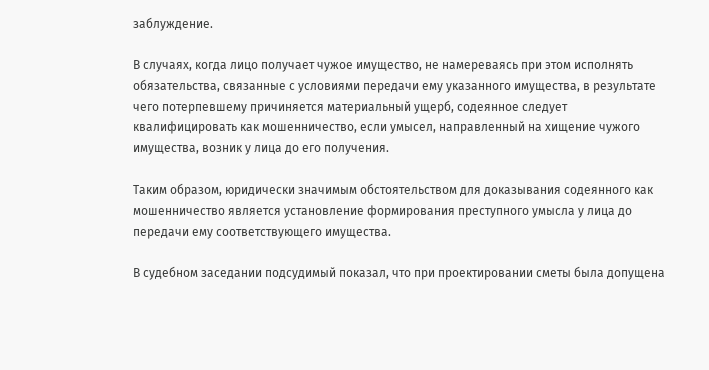заблуждение.

В случаях, когда лицо получает чужое имущество, не намереваясь при этом исполнять обязательства, связанные с условиями передачи ему указанного имущества, в результате чего потерпевшему причиняется материальный ущерб, содеянное следует квалифицировать как мошенничество, если умысел, направленный на хищение чужого имущества, возник у лица до его получения.

Таким образом, юридически значимым обстоятельством для доказывания содеянного как мошенничество является установление формирования преступного умысла у лица до передачи ему соответствующего имущества.

В судебном заседании подсудимый показал, что при проектировании сметы была допущена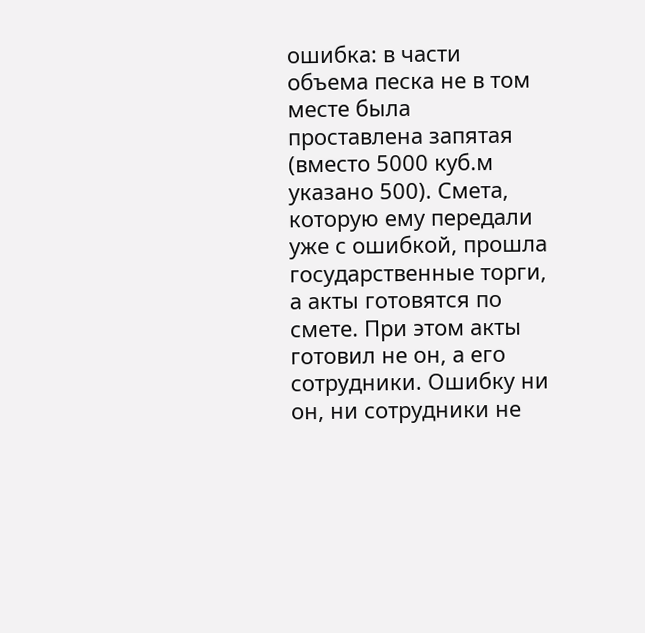ошибка: в части объема песка не в том месте была проставлена запятая (вместо 5000 куб.м указано 500). Смета, которую ему передали уже с ошибкой, прошла государственные торги, а акты готовятся по смете. При этом акты готовил не он, а его сотрудники. Ошибку ни он, ни сотрудники не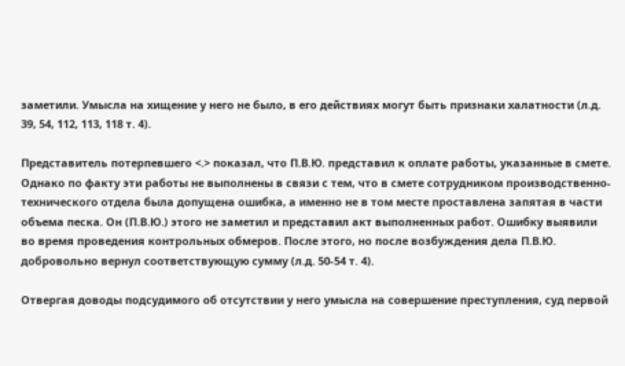заметили. Умысла на хищение у него не было, в его действиях могут быть признаки халатности (л.д. 39, 54, 112, 113, 118 т. 4).

Представитель потерпевшего <.> показал, что П.В.Ю. представил к оплате работы, указанные в смете. Однако по факту эти работы не выполнены в связи с тем, что в смете сотрудником производственно-технического отдела была допущена ошибка, а именно не в том месте проставлена запятая в части объема песка. Он (П.В.Ю.) этого не заметил и представил акт выполненных работ. Ошибку выявили во время проведения контрольных обмеров. После этого, но после возбуждения дела П.В.Ю. добровольно вернул соответствующую сумму (л.д. 50-54 т. 4).

Отвергая доводы подсудимого об отсутствии у него умысла на совершение преступления, суд первой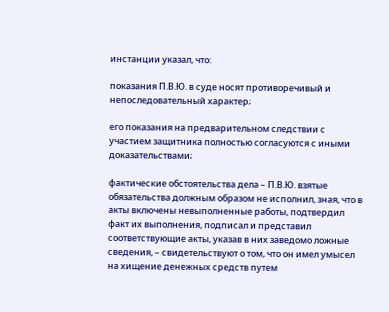инстанции указал, что:

показания П.В.Ю. в суде носят противоречивый и непоследовательный характер;

его показания на предварительном следствии с участием защитника полностью согласуются с иными доказательствами;

фактические обстоятельства дела – П.В.Ю. взятые обязательства должным образом не исполнил, зная, что в акты включены невыполненные работы, подтвердил факт их выполнения, подписал и представил соответствующие акты, указав в них заведомо ложные сведения, – свидетельствуют о том, что он имел умысел на хищение денежных средств путем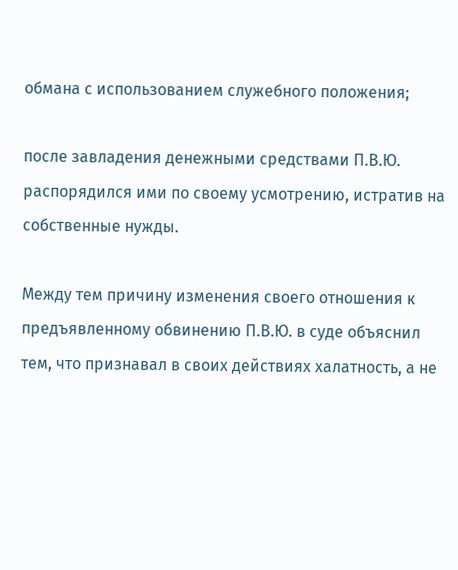обмана с использованием служебного положения;

после завладения денежными средствами П.В.Ю. распорядился ими по своему усмотрению, истратив на собственные нужды.

Между тем причину изменения своего отношения к предъявленному обвинению П.В.Ю. в суде объяснил тем, что признавал в своих действиях халатность, а не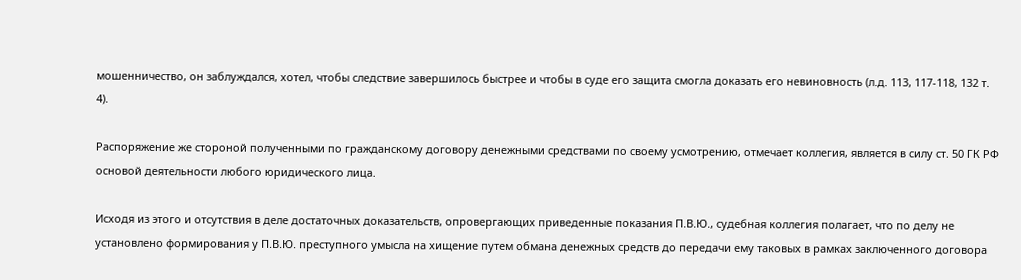мошенничество, он заблуждался, хотел, чтобы следствие завершилось быстрее и чтобы в суде его защита смогла доказать его невиновность (л.д. 113, 117-118, 132 т. 4).

Распоряжение же стороной полученными по гражданскому договору денежными средствами по своему усмотрению, отмечает коллегия, является в силу ст. 50 ГК РФ основой деятельности любого юридического лица.

Исходя из этого и отсутствия в деле достаточных доказательств, опровергающих приведенные показания П.В.Ю., судебная коллегия полагает, что по делу не установлено формирования у П.В.Ю. преступного умысла на хищение путем обмана денежных средств до передачи ему таковых в рамках заключенного договора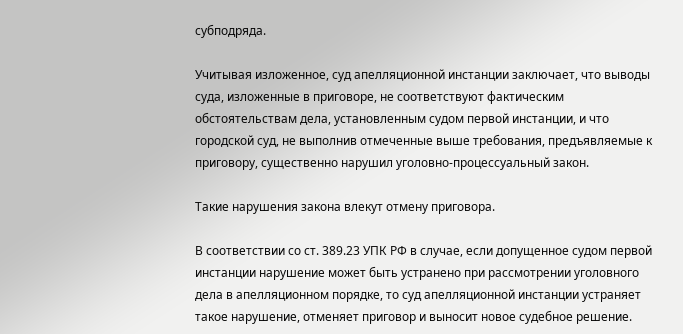субподряда.

Учитывая изложенное, суд апелляционной инстанции заключает, что выводы суда, изложенные в приговоре, не соответствуют фактическим обстоятельствам дела, установленным судом первой инстанции, и что городской суд, не выполнив отмеченные выше требования, предъявляемые к приговору, существенно нарушил уголовно-процессуальный закон.

Такие нарушения закона влекут отмену приговора.

В соответствии со ст. 389.23 УПК РФ в случае, если допущенное судом первой инстанции нарушение может быть устранено при рассмотрении уголовного дела в апелляционном порядке, то суд апелляционной инстанции устраняет такое нарушение, отменяет приговор и выносит новое судебное решение.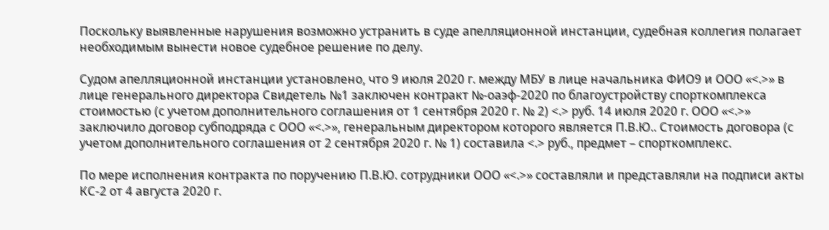Поскольку выявленные нарушения возможно устранить в суде апелляционной инстанции, судебная коллегия полагает необходимым вынести новое судебное решение по делу.

Судом апелляционной инстанции установлено, что 9 июля 2020 г. между МБУ в лице начальника ФИО9 и ООО «<.>» в лице генерального директора Свидетель №1 заключен контракт №-оаэф-2020 по благоустройству спорткомплекса стоимостью (с учетом дополнительного соглашения от 1 сентября 2020 г. № 2) <.> руб. 14 июля 2020 г. ООО «<.>» заключило договор субподряда с ООО «<.>», генеральным директором которого является П.В.Ю.. Стоимость договора (с учетом дополнительного соглашения от 2 сентября 2020 г. № 1) составила <.> руб., предмет – спорткомплекс.

По мере исполнения контракта по поручению П.В.Ю. сотрудники ООО «<.>» составляли и представляли на подписи акты КС-2 от 4 августа 2020 г.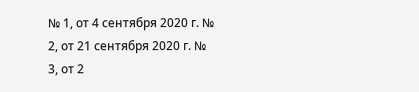№ 1, от 4 сентября 2020 г. № 2, от 21 сентября 2020 г. № 3, от 2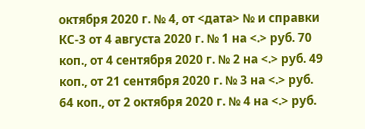октября 2020 г. № 4, от <дата> № и справки КС-3 от 4 августа 2020 г. № 1 на <.> руб. 70 коп., от 4 сентября 2020 г. № 2 на <.> руб. 49 коп., от 21 сентября 2020 г. № 3 на <.> руб. 64 коп., от 2 октября 2020 г. № 4 на <.> руб.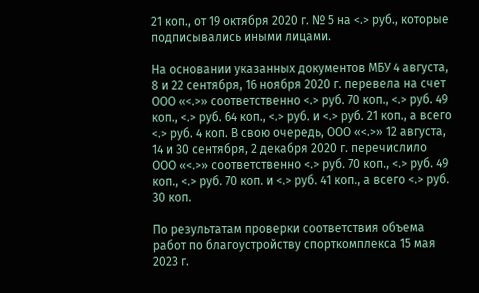21 коп., от 19 октября 2020 г. № 5 на <.> руб., которые подписывались иными лицами.

На основании указанных документов МБУ 4 августа, 8 и 22 сентября, 16 ноября 2020 г. перевела на счет ООО «<.>» соответственно <.> руб. 70 коп., <.> руб. 49 коп., <.> руб. 64 коп., <.> руб. и <.> руб. 21 коп., а всего <.> руб. 4 коп. В свою очередь, ООО «<.>» 12 августа, 14 и 30 сентября, 2 декабря 2020 г. перечислило ООО «<.>» соответственно <.> руб. 70 коп., <.> руб. 49 коп., <.> руб. 70 коп. и <.> руб. 41 коп., а всего <.> руб. 30 коп.

По результатам проверки соответствия объема работ по благоустройству спорткомплекса 15 мая 2023 г.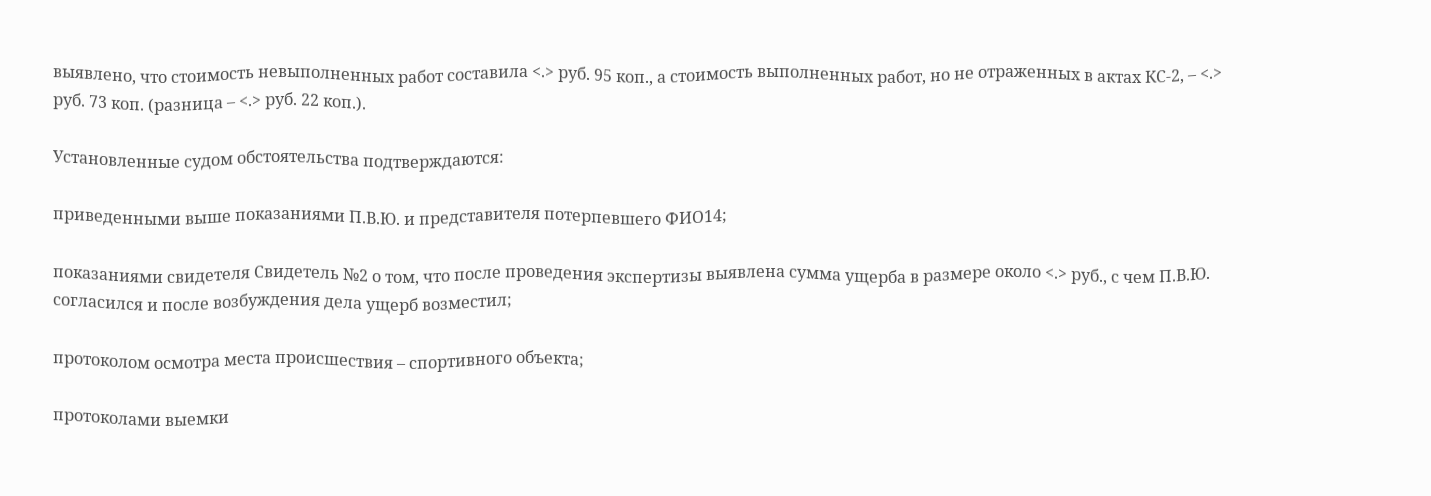выявлено, что стоимость невыполненных работ составила <.> руб. 95 коп., а стоимость выполненных работ, но не отраженных в актах КС-2, – <.> руб. 73 коп. (разница – <.> руб. 22 коп.).

Установленные судом обстоятельства подтверждаются:

приведенными выше показаниями П.В.Ю. и представителя потерпевшего ФИО14;

показаниями свидетеля Свидетель №2 о том, что после проведения экспертизы выявлена сумма ущерба в размере около <.> руб., с чем П.В.Ю. согласился и после возбуждения дела ущерб возместил;

протоколом осмотра места происшествия – спортивного объекта;

протоколами выемки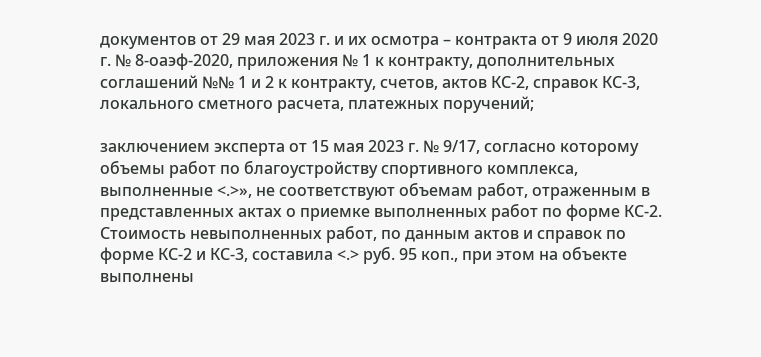документов от 29 мая 2023 г. и их осмотра – контракта от 9 июля 2020 г. № 8-оаэф-2020, приложения № 1 к контракту, дополнительных соглашений №№ 1 и 2 к контракту, счетов, актов КС-2, справок КС-3, локального сметного расчета, платежных поручений;

заключением эксперта от 15 мая 2023 г. № 9/17, согласно которому объемы работ по благоустройству спортивного комплекса, выполненные <.>», не соответствуют объемам работ, отраженным в представленных актах о приемке выполненных работ по форме КС-2. Стоимость невыполненных работ, по данным актов и справок по форме КС-2 и КС-3, составила <.> руб. 95 коп., при этом на объекте выполнены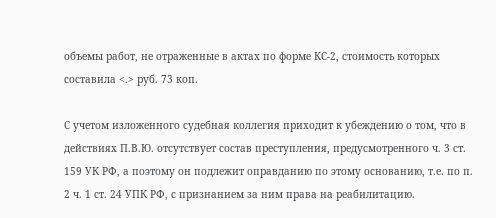объемы работ, не отраженные в актах по форме КС-2, стоимость которых составила <.> руб. 73 коп.

С учетом изложенного судебная коллегия приходит к убеждению о том, что в действиях П.В.Ю. отсутствует состав преступления, предусмотренного ч. 3 ст. 159 УК РФ, а поэтому он подлежит оправданию по этому основанию, т.е. по п. 2 ч. 1 ст. 24 УПК РФ, с признанием за ним права на реабилитацию.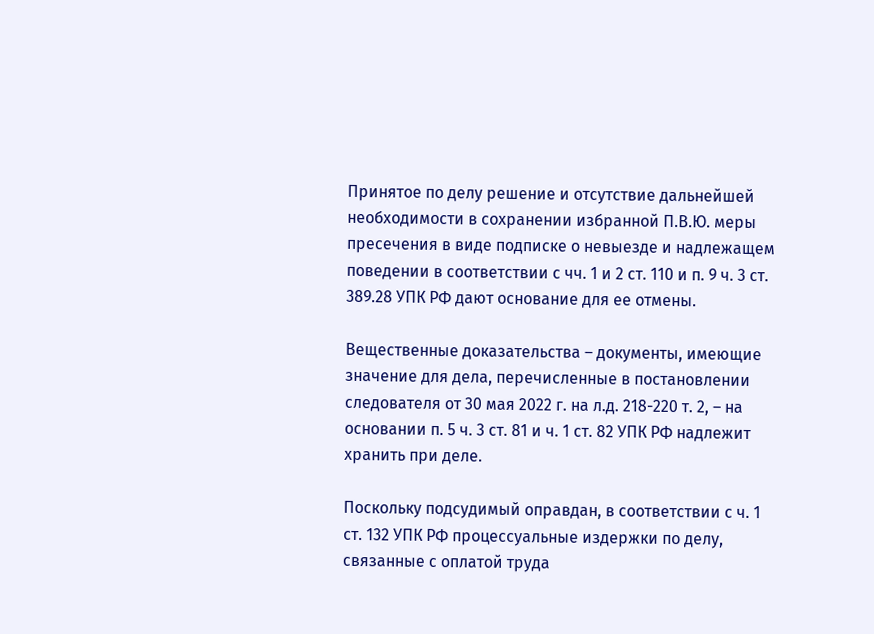Принятое по делу решение и отсутствие дальнейшей необходимости в сохранении избранной П.В.Ю. меры пресечения в виде подписке о невыезде и надлежащем поведении в соответствии с чч. 1 и 2 ст. 110 и п. 9 ч. 3 ст. 389.28 УПК РФ дают основание для ее отмены.

Вещественные доказательства – документы, имеющие значение для дела, перечисленные в постановлении следователя от 30 мая 2022 г. на л.д. 218-220 т. 2, – на основании п. 5 ч. 3 ст. 81 и ч. 1 ст. 82 УПК РФ надлежит хранить при деле.

Поскольку подсудимый оправдан, в соответствии с ч. 1 ст. 132 УПК РФ процессуальные издержки по делу, связанные с оплатой труда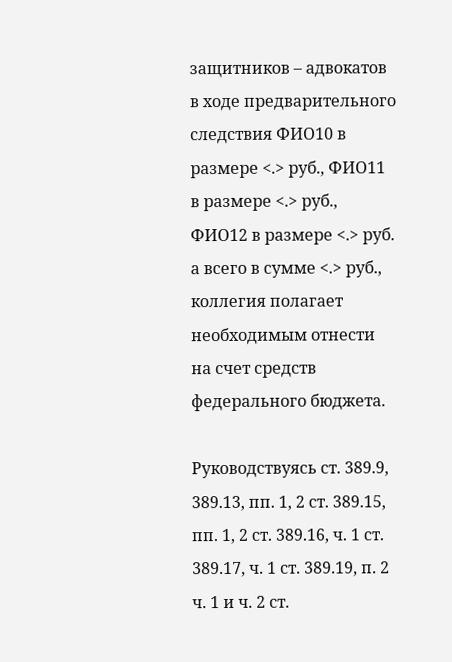защитников – адвокатов в ходе предварительного следствия ФИО10 в размере <.> руб., ФИО11 в размере <.> руб., ФИО12 в размере <.> руб. а всего в сумме <.> руб., коллегия полагает необходимым отнести на счет средств федерального бюджета.

Руководствуясь ст. 389.9, 389.13, пп. 1, 2 ст. 389.15, пп. 1, 2 ст. 389.16, ч. 1 ст. 389.17, ч. 1 ст. 389.19, п. 2 ч. 1 и ч. 2 ст.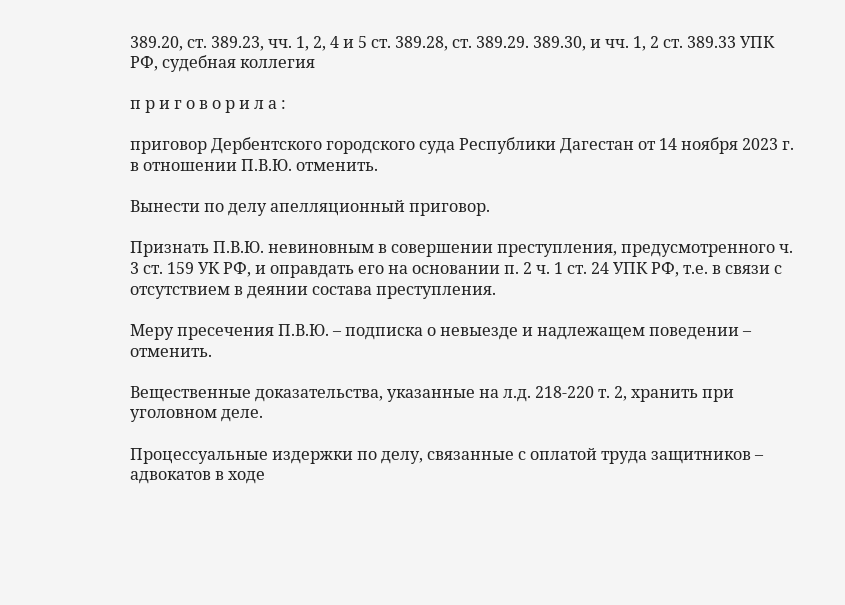389.20, ст. 389.23, чч. 1, 2, 4 и 5 ст. 389.28, ст. 389.29. 389.30, и чч. 1, 2 ст. 389.33 УПК РФ, судебная коллегия

п р и г о в о р и л а :

приговор Дербентского городского суда Республики Дагестан от 14 ноября 2023 г. в отношении П.В.Ю. отменить.

Вынести по делу апелляционный приговор.

Признать П.В.Ю. невиновным в совершении преступления, предусмотренного ч. 3 ст. 159 УК РФ, и оправдать его на основании п. 2 ч. 1 ст. 24 УПК РФ, т.е. в связи с отсутствием в деянии состава преступления.

Меру пресечения П.В.Ю. – подписка о невыезде и надлежащем поведении – отменить.

Вещественные доказательства, указанные на л.д. 218-220 т. 2, хранить при уголовном деле.

Процессуальные издержки по делу, связанные с оплатой труда защитников – адвокатов в ходе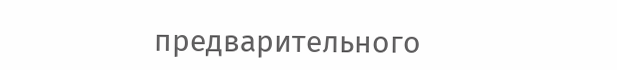предварительного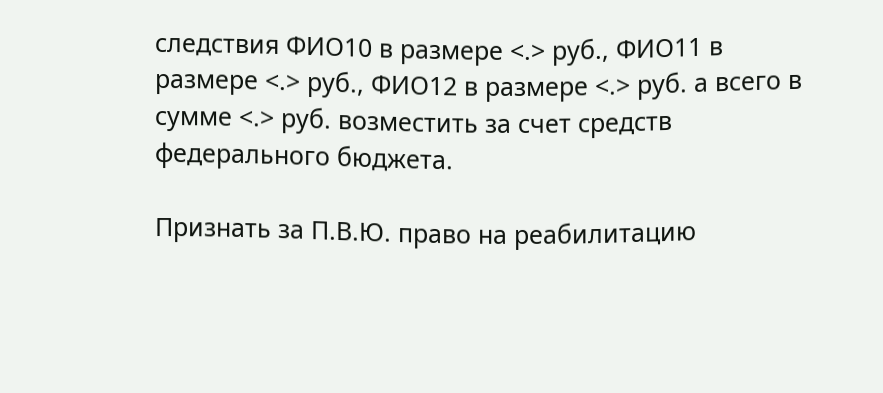следствия ФИО10 в размере <.> руб., ФИО11 в размере <.> руб., ФИО12 в размере <.> руб. а всего в сумме <.> руб. возместить за счет средств федерального бюджета.

Признать за П.В.Ю. право на реабилитацию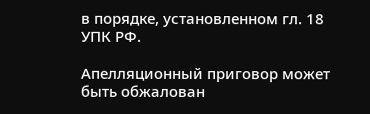в порядке, установленном гл. 18 УПК РФ.

Апелляционный приговор может быть обжалован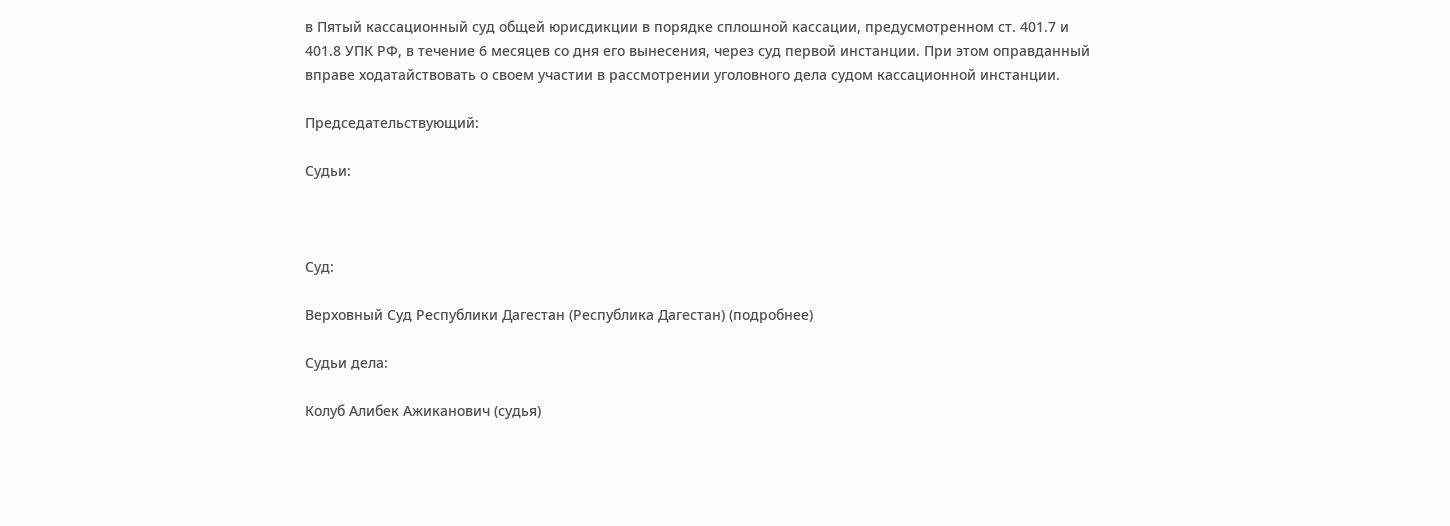в Пятый кассационный суд общей юрисдикции в порядке сплошной кассации, предусмотренном ст. 401.7 и 401.8 УПК РФ, в течение 6 месяцев со дня его вынесения, через суд первой инстанции. При этом оправданный вправе ходатайствовать о своем участии в рассмотрении уголовного дела судом кассационной инстанции.

Председательствующий:

Судьи:



Суд:

Верховный Суд Республики Дагестан (Республика Дагестан) (подробнее)

Судьи дела:

Колуб Алибек Ажиканович (судья)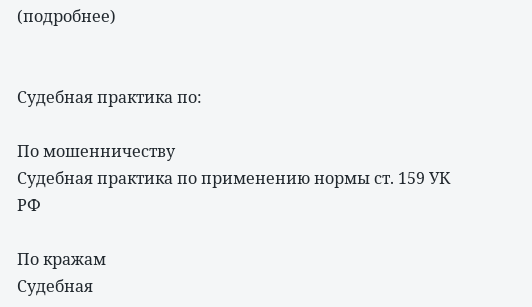(подробнее)


Судебная практика по:

По мошенничеству
Судебная практика по применению нормы ст. 159 УК РФ

По кражам
Судебная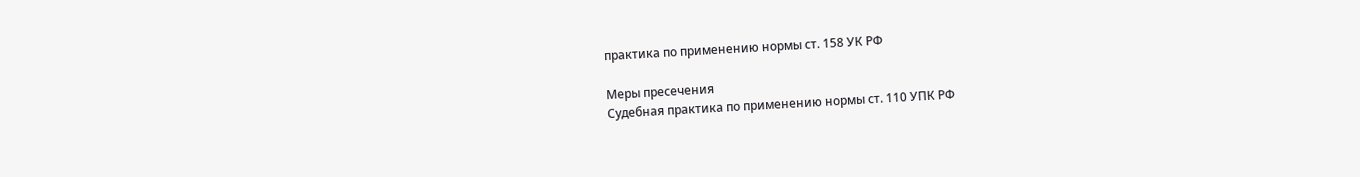практика по применению нормы ст. 158 УК РФ

Меры пресечения
Судебная практика по применению нормы ст. 110 УПК РФ